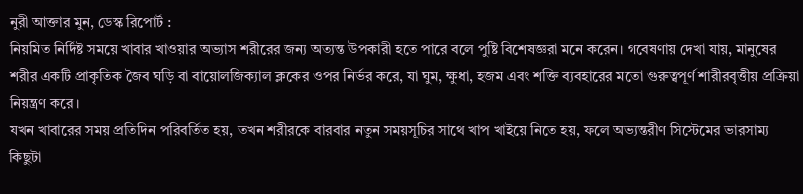নুরী আক্তার মুন, ডেস্ক রিপোর্ট :
নিয়মিত নির্দিষ্ট সময়ে খাবার খাওয়ার অভ্যাস শরীরের জন্য অত্যন্ত উপকারী হতে পারে বলে পুষ্টি বিশেষজ্ঞরা মনে করেন। গবেষণায় দেখা যায়, মানুষের শরীর একটি প্রাকৃতিক জৈব ঘড়ি বা বায়োলজিক্যাল ক্লকের ওপর নির্ভর করে, যা ঘুম, ক্ষুধা, হজম এবং শক্তি ব্যবহারের মতো গুরুত্বপূর্ণ শারীরবৃত্তীয় প্রক্রিয়া নিয়ন্ত্রণ করে।
যখন খাবারের সময় প্রতিদিন পরিবর্তিত হয়, তখন শরীরকে বারবার নতুন সময়সূচির সাথে খাপ খাইয়ে নিতে হয়, ফলে অভ্যন্তরীণ সিস্টেমের ভারসাম্য কিছুটা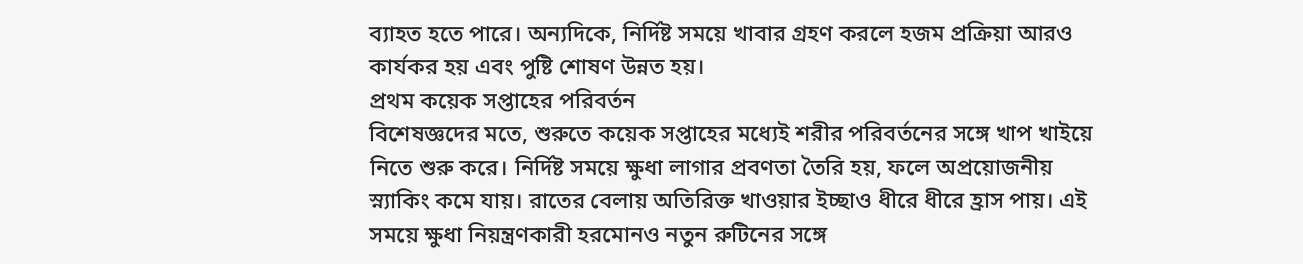ব্যাহত হতে পারে। অন্যদিকে, নির্দিষ্ট সময়ে খাবার গ্রহণ করলে হজম প্রক্রিয়া আরও কার্যকর হয় এবং পুষ্টি শোষণ উন্নত হয়।
প্রথম কয়েক সপ্তাহের পরিবর্তন
বিশেষজ্ঞদের মতে, শুরুতে কয়েক সপ্তাহের মধ্যেই শরীর পরিবর্তনের সঙ্গে খাপ খাইয়ে নিতে শুরু করে। নির্দিষ্ট সময়ে ক্ষুধা লাগার প্রবণতা তৈরি হয়, ফলে অপ্রয়োজনীয় স্ন্যাকিং কমে যায়। রাতের বেলায় অতিরিক্ত খাওয়ার ইচ্ছাও ধীরে ধীরে হ্রাস পায়। এই সময়ে ক্ষুধা নিয়ন্ত্রণকারী হরমোনও নতুন রুটিনের সঙ্গে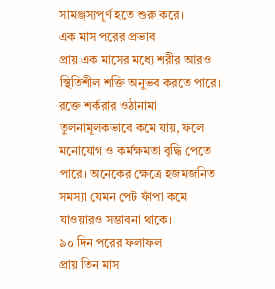সামঞ্জস্যপূর্ণ হতে শুরু করে।
এক মাস পরের প্রভাব
প্রায় এক মাসের মধ্যে শরীর আরও স্থিতিশীল শক্তি অনুভব করতে পারে। রক্তে শর্করার ওঠানামা তুলনামূলকভাবে কমে যায়, ফলে মনোযোগ ও কর্মক্ষমতা বৃদ্ধি পেতে পারে। অনেকের ক্ষেত্রে হজমজনিত সমস্যা যেমন পেট ফাঁপা কমে যাওয়ারও সম্ভাবনা থাকে।
৯০ দিন পরের ফলাফল
প্রায় তিন মাস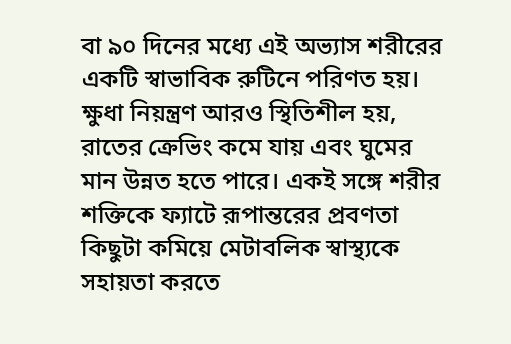বা ৯০ দিনের মধ্যে এই অভ্যাস শরীরের একটি স্বাভাবিক রুটিনে পরিণত হয়। ক্ষুধা নিয়ন্ত্রণ আরও স্থিতিশীল হয়, রাতের ক্রেভিং কমে যায় এবং ঘুমের মান উন্নত হতে পারে। একই সঙ্গে শরীর শক্তিকে ফ্যাটে রূপান্তরের প্রবণতা কিছুটা কমিয়ে মেটাবলিক স্বাস্থ্যকে সহায়তা করতে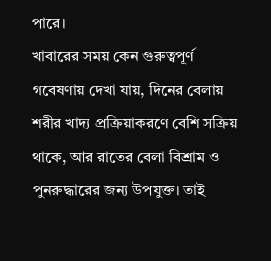পারে।
খাবারের সময় কেন গুরুত্বপূর্ণ
গবেষণায় দেখা যায়, দিনের বেলায় শরীর খাদ্য প্রক্রিয়াকরণে বেশি সক্রিয় থাকে, আর রাতের বেলা বিশ্রাম ও পুনরুদ্ধারের জন্য উপযুক্ত। তাই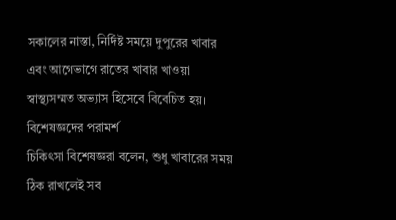সকালের নাস্তা, নির্দিষ্ট সময়ে দুপুরের খাবার এবং আগেভাগে রাতের খাবার খাওয়া স্বাস্থ্যসম্মত অভ্যাস হিসেবে বিবেচিত হয়।
বিশেষজ্ঞদের পরামর্শ
চিকিৎসা বিশেষজ্ঞরা বলেন, শুধু খাবারের সময় ঠিক রাখলেই সব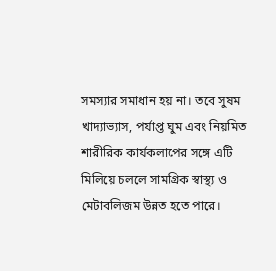সমস্যার সমাধান হয় না। তবে সুষম খাদ্যাভ্যাস, পর্যাপ্ত ঘুম এবং নিয়মিত শারীরিক কার্যকলাপের সঙ্গে এটি মিলিয়ে চললে সামগ্রিক স্বাস্থ্য ও মেটাবলিজম উন্নত হতে পারে।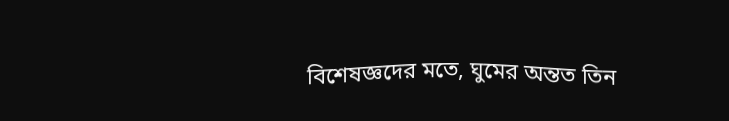বিশেষজ্ঞদের মতে, ঘুমের অন্তত তিন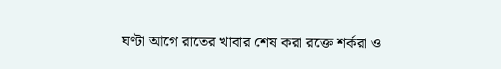ঘণ্টা আগে রাতের খাবার শেষ করা রক্তে শর্করা ও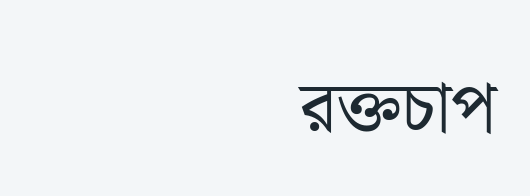রক্তচাপ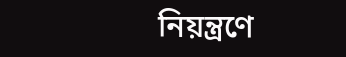নিয়ন্ত্রণে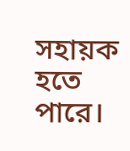সহায়ক হতে পারে।